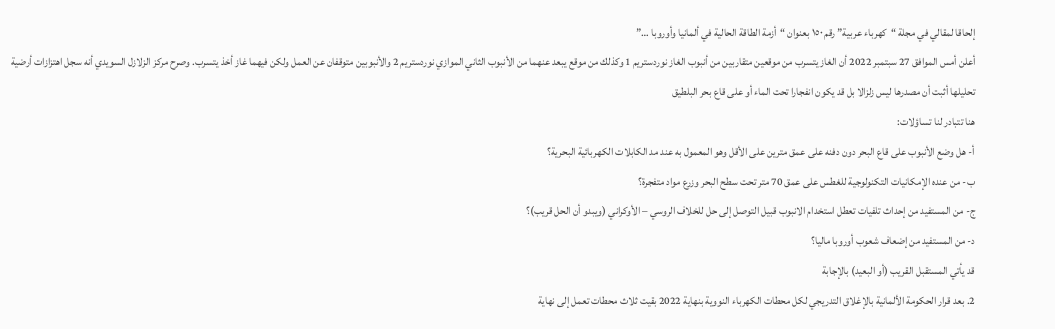إلحاقا لمقالي في مجلة “كهرباء عربية” رقم ١٥٠ بعنوان “أزمة الطاقة الحالية في ألمانيا وأوروبا …”
أعلن أمس الموافق 27 سبتمبر 2022 أن الغاز يتسرب من موقعين متقاربين من أنبوب الغاز نوردستريم 1 وكذلك من موقع يبعد عنهما من الأنبوب الثاني الموازي نوردستريم 2 والأنبوبين متوقفان عن العمل ولكن فيهما غاز أخذ يتسرب. وصرح مركز الزلازل السويدي أنه سجل اهتزازات أرضية تحليلها أثبت أن مصدرها ليس زلزالا بل قد يكون انفجارا تحت الماء أو على قاع بحر البلطيق
هنا تتبادر لنا تساؤلات:
أ- هل وضع الأنبوب على قاع البحر دون دفنه على عمق مترين على الأقل وهو المعمول به عند مد الكابلات الكهربائية البحرية؟
ب- من عنده الإمكانيات التكنولوجية للغطس على عمق 70 متر تحت سطح البحر وزرع مواد متفجرة؟
ج- من المستفيد من إحداث تلفيات تعطل استخدام الانبوب قبيل التوصل إلى حل للخلاف الروسي – الأوكراني (ويبدو أن الحل قريب)؟
د- من المستفيد من إضعاف شعوب أوروبا ماليا؟
قد يأتي المستقبل القريب (أو البعيد) بالإجابة
2. بعد قرار الحكومة الألمانية بالإغلاق التدريجي لكل محطات الكهرباء النووية بنهاية 2022 بقيت ثلاث محطات تعمل إلى نهاية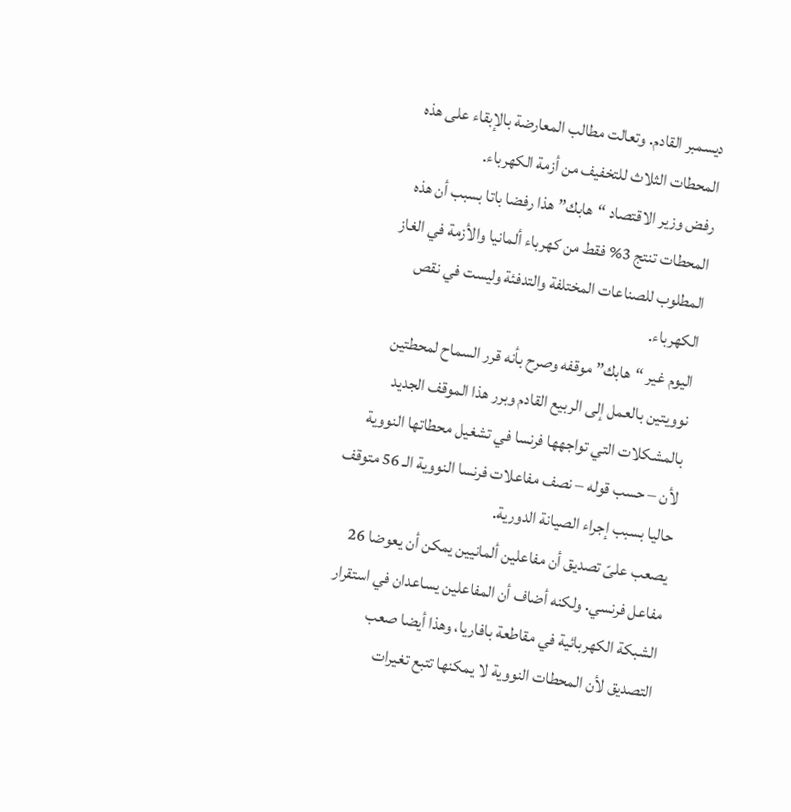ديسمبر القادم. وتعالت مطالب المعارضة بالإبقاء على هذه المحطات الثلاث للتخفيف من أزمة الكهرباء.
رفض وزير الاقتصاد “هابك” هذا رفضا باتا بسبب أن هذه المحطات تنتج 3% فقط من كهرباء ألمانيا والأزمة في الغاز المطلوب للصناعات المختلفة والتدفئة وليست في نقص الكهرباء.
اليوم غير “هابك” موقفه وصرح بأنه قرر السماح لمحطتين نوويتين بالعمل إلى الربيع القادم وبرر هذا الموقف الجديد بالمشكلات التي تواجهها فرنسا في تشغيل محطاتها النووية لأن – حسب قوله – نصف مفاعلات فرنسا النووية الـ 56 متوقف حاليا بسبب إجراء الصيانة الدورية.
يصعب علىّ تصديق أن مفاعلين ألمانيين يمكن أن يعوضا 26 مفاعل فرنسي. ولكنه أضاف أن المفاعلين يساعدان في استقرار الشبكة الكهربائية في مقاطعة بافاريا، وهذا أيضا صعب التصديق لأن المحطات النووية لا يمكنها تتبع تغيرات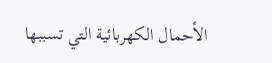الأحمال الكهربائية التي تسببها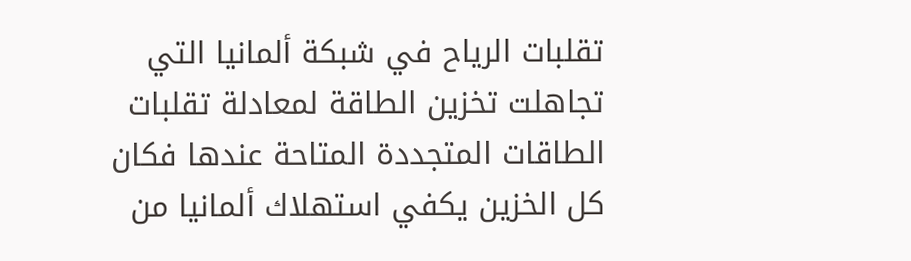تقلبات الرياح في شبكة ألمانيا التي تجاهلت تخزين الطاقة لمعادلة تقلبات الطاقات المتجددة المتاحة عندها فكان كل الخزين يكفي استهلاك ألمانيا من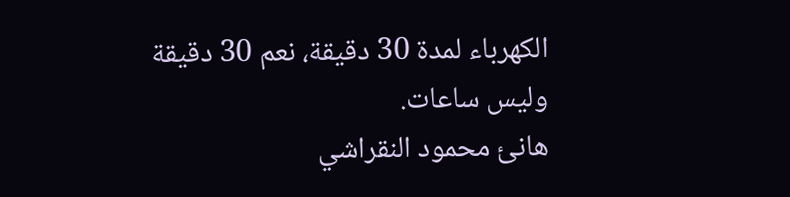الكهرباء لمدة 30 دقيقة، نعم 30 دقيقة وليس ساعات.
هانئ محمود النقراشي